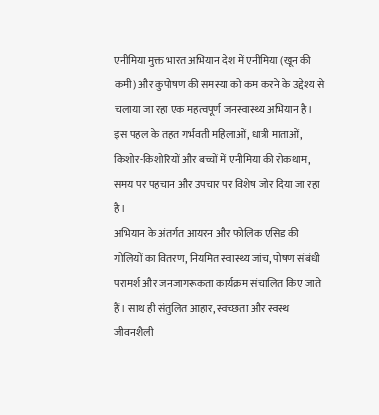एनीमिया मुक्त भारत अभियान देश में एनीमिया (खून की कमी) और कुपोषण की समस्या को कम करने के उद्देश्य से चलाया जा रहा एक महत्वपूर्ण जनस्वास्थ्य अभियान है। इस पहल के तहत गर्भवती महिलाओं, धात्री माताओं, किशोर-किशोरियों और बच्चों में एनीमिया की रोकथाम, समय पर पहचान और उपचार पर विशेष जोर दिया जा रहा है।
अभियान के अंतर्गत आयरन और फोलिक एसिड की गोलियों का वितरण, नियमित स्वास्थ्य जांच, पोषण संबंधी परामर्श और जनजागरूकता कार्यक्रम संचालित किए जाते हैं। साथ ही संतुलित आहार, स्वच्छता और स्वस्थ जीवनशैली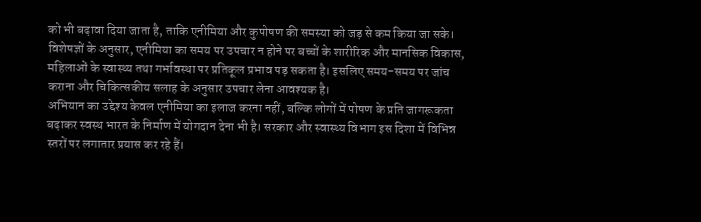को भी बढ़ावा दिया जाता है, ताकि एनीमिया और कुपोषण की समस्या को जड़ से कम किया जा सके।
विशेषज्ञों के अनुसार, एनीमिया का समय पर उपचार न होने पर बच्चों के शारीरिक और मानसिक विकास, महिलाओं के स्वास्थ्य तथा गर्भावस्था पर प्रतिकूल प्रभाव पड़ सकता है। इसलिए समय-समय पर जांच कराना और चिकित्सकीय सलाह के अनुसार उपचार लेना आवश्यक है।
अभियान का उद्देश्य केवल एनीमिया का इलाज करना नहीं, बल्कि लोगों में पोषण के प्रति जागरूकता बढ़ाकर स्वस्थ भारत के निर्माण में योगदान देना भी है। सरकार और स्वास्थ्य विभाग इस दिशा में विभिन्न स्तरों पर लगातार प्रयास कर रहे हैं।